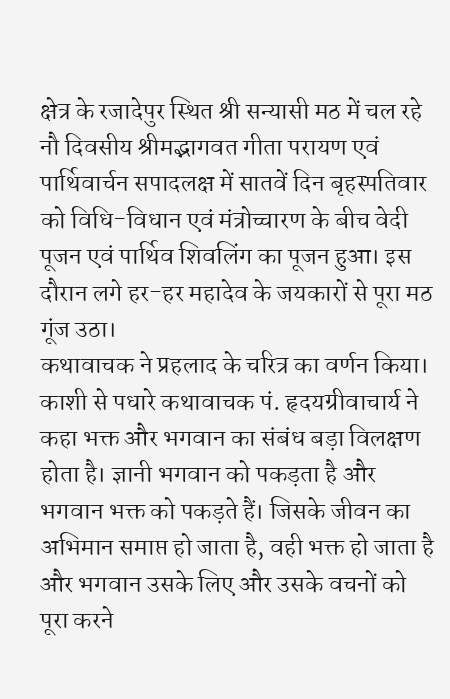क्षेत्र के रजादेपुर स्थित श्री सन्यासी मठ में चल रहे नौ दिवसीय श्रीमद्भागवत गीता परायण एवं पार्थिवार्चन सपादलक्ष में सातवें दिन बृहस्पतिवार को विधि-विधान एवं मंत्रोच्चारण के बीच वेदी पूजन एवं पार्थिव शिवलिंग का पूजन हुआ। इस दौरान लगे हर-हर महादेव के जयकारों से पूरा मठ गूंज उठा।
कथावाचक ने प्रहलाद के चरित्र का वर्णन किया। काशी से पधारे कथावाचक पं. हृदयग्रीवाचार्य ने कहा भक्त और भगवान का संबंध बड़ा विलक्षण होता है। ज्ञानी भगवान को पकड़ता है और भगवान भक्त को पकड़ते हैं। जिसके जीवन का अभिमान समाप्त हो जाता है, वही भक्त हो जाता है और भगवान उसके लिए और उसके वचनों को पूरा करने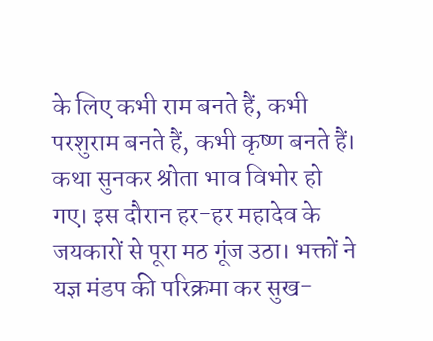के लिए कभी राम बनते हैं, कभी परशुराम बनते हैं, कभी कृष्ण बनते हैं। कथा सुनकर श्रोता भाव विभोर हो गए। इस दौरान हर-हर महादेव के जयकारों से पूरा मठ गूंज उठा। भक्तों ने यज्ञ मंडप की परिक्रमा कर सुख-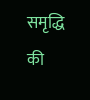समृद्धि की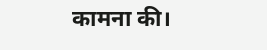कामना की।